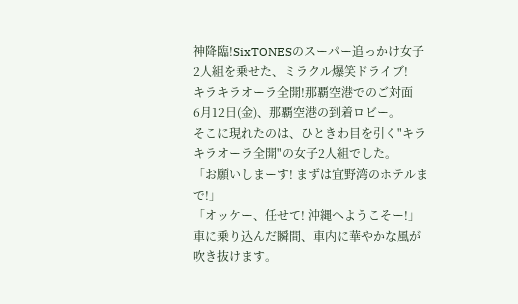神降臨!SixTONESのスーパー追っかけ女子2人組を乗せた、ミラクル爆笑ドライブ!
キラキラオーラ全開!那覇空港でのご対面
6月12日(金)、那覇空港の到着ロビー。
そこに現れたのは、ひときわ目を引く"キラキラオーラ全開"の女子2人組でした。
「お願いしまーす! まずは宜野湾のホテルまで!」
「オッケー、任せて! 沖縄へようこそー!」
車に乗り込んだ瞬間、車内に華やかな風が吹き抜けます。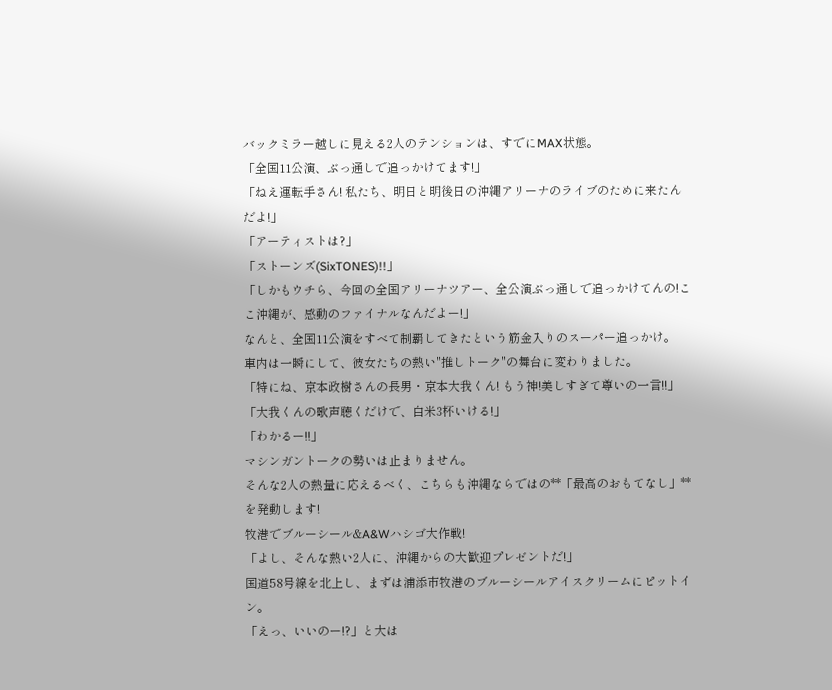バックミラー越しに見える2人のテンションは、すでにMAX状態。
「全国11公演、ぶっ通しで追っかけてます!」
「ねえ運転手さん! 私たち、明日と明後日の沖縄アリーナのライブのために来たんだよ!」
「アーティストは?」
「ストーンズ(SixTONES)!!」
「しかもウチら、今回の全国アリーナツアー、全公演ぶっ通しで追っかけてんの!ここ沖縄が、感動のファイナルなんだよー!」
なんと、全国11公演をすべて制覇してきたという筋金入りのスーパー追っかけ。
車内は一瞬にして、彼女たちの熱い"推しトーク"の舞台に変わりました。
「特にね、京本政樹さんの長男・京本大我くん! もう神!美しすぎて尊いの一言!!」
「大我くんの歌声聴くだけで、白米3杯いける!」
「わかるー!!」
マシンガントークの勢いは止まりません。
そんな2人の熱量に応えるべく、こちらも沖縄ならではの**「最高のおもてなし」**を発動します!
牧港でブルーシール&A&Wハシゴ大作戦!
「よし、そんな熱い2人に、沖縄からの大歓迎プレゼントだ!」
国道58号線を北上し、まずは浦添市牧港のブルーシールアイスクリームにピットイン。
「えっ、いいのー!?」と大は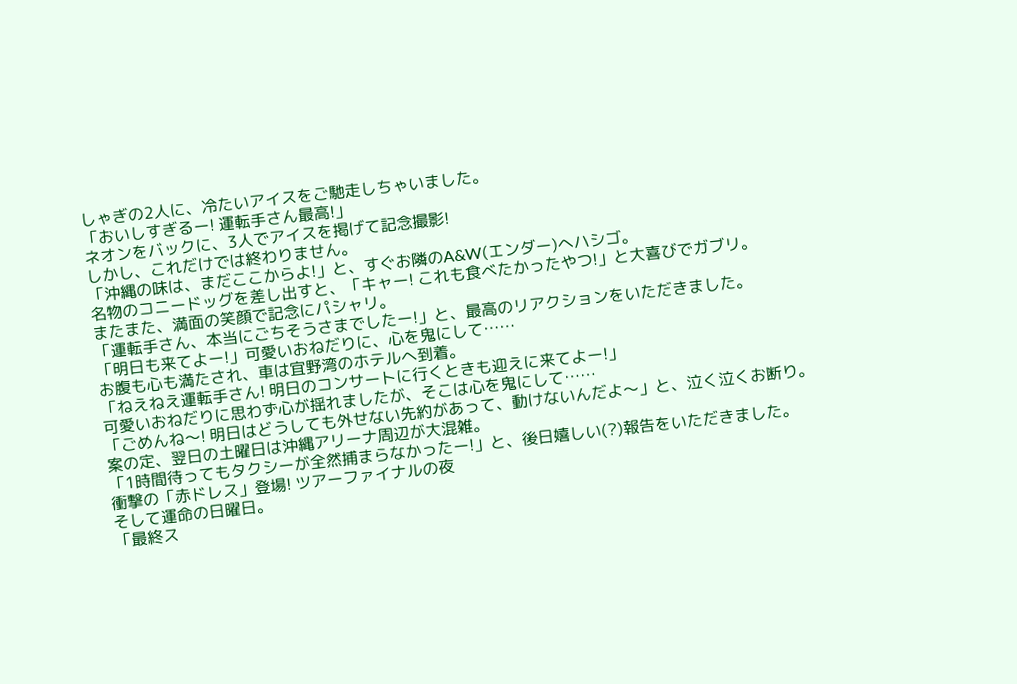しゃぎの2人に、冷たいアイスをご馳走しちゃいました。
「おいしすぎるー! 運転手さん最高!」
ネオンをバックに、3人でアイスを掲げて記念撮影!
しかし、これだけでは終わりません。
「沖縄の味は、まだここからよ!」と、すぐお隣のA&W(エンダー)へハシゴ。
名物のコニードッグを差し出すと、「キャー! これも食べたかったやつ!」と大喜びでガブリ。
またまた、満面の笑顔で記念にパシャリ。
「運転手さん、本当にごちそうさまでしたー!」と、最高のリアクションをいただきました。
「明日も来てよー!」可愛いおねだりに、心を鬼にして……
お腹も心も満たされ、車は宜野湾のホテルへ到着。
「ねえねえ運転手さん! 明日のコンサートに行くときも迎えに来てよー!」
可愛いおねだりに思わず心が揺れましたが、そこは心を鬼にして……
「ごめんね〜! 明日はどうしても外せない先約があって、動けないんだよ〜」と、泣く泣くお断り。
案の定、翌日の土曜日は沖縄アリーナ周辺が大混雑。
「1時間待ってもタクシーが全然捕まらなかったー!」と、後日嬉しい(?)報告をいただきました。
衝撃の「赤ドレス」登場! ツアーファイナルの夜
そして運命の日曜日。
「最終ス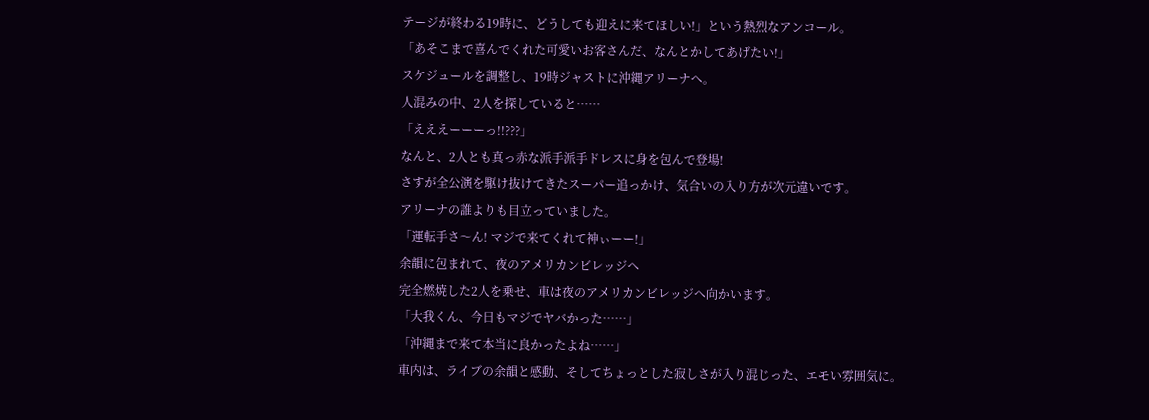テージが終わる19時に、どうしても迎えに来てほしい!」という熱烈なアンコール。
「あそこまで喜んでくれた可愛いお客さんだ、なんとかしてあげたい!」
スケジュールを調整し、19時ジャストに沖縄アリーナへ。
人混みの中、2人を探していると……
「えええーーーっ!!???」
なんと、2人とも真っ赤な派手派手ドレスに身を包んで登場!
さすが全公演を駆け抜けてきたスーパー追っかけ、気合いの入り方が次元違いです。
アリーナの誰よりも目立っていました。
「運転手さ〜ん! マジで来てくれて神ぃーー!」
余韻に包まれて、夜のアメリカンビレッジへ
完全燃焼した2人を乗せ、車は夜のアメリカンビレッジへ向かいます。
「大我くん、今日もマジでヤバかった……」
「沖縄まで来て本当に良かったよね……」
車内は、ライブの余韻と感動、そしてちょっとした寂しさが入り混じった、エモい雰囲気に。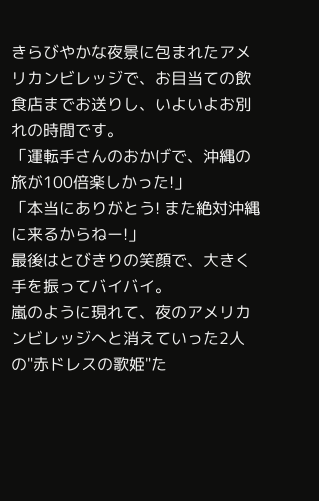きらびやかな夜景に包まれたアメリカンビレッジで、お目当ての飲食店までお送りし、いよいよお別れの時間です。
「運転手さんのおかげで、沖縄の旅が100倍楽しかった!」
「本当にありがとう! また絶対沖縄に来るからねー!」
最後はとびきりの笑顔で、大きく手を振ってバイバイ。
嵐のように現れて、夜のアメリカンビレッジへと消えていった2人の"赤ドレスの歌姫"た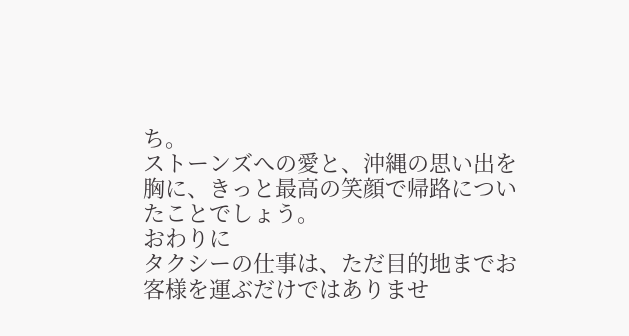ち。
ストーンズへの愛と、沖縄の思い出を胸に、きっと最高の笑顔で帰路についたことでしょう。
おわりに
タクシーの仕事は、ただ目的地までお客様を運ぶだけではありませ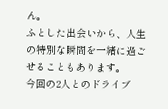ん。
ふとした出会いから、人生の特別な瞬間を一緒に過ごせることもあります。
今回の2人とのドライブ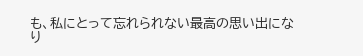も、私にとって忘れられない最高の思い出になり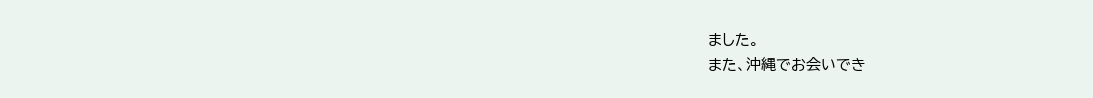ました。
また、沖縄でお会いでき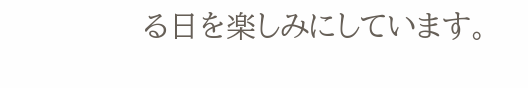る日を楽しみにしています。